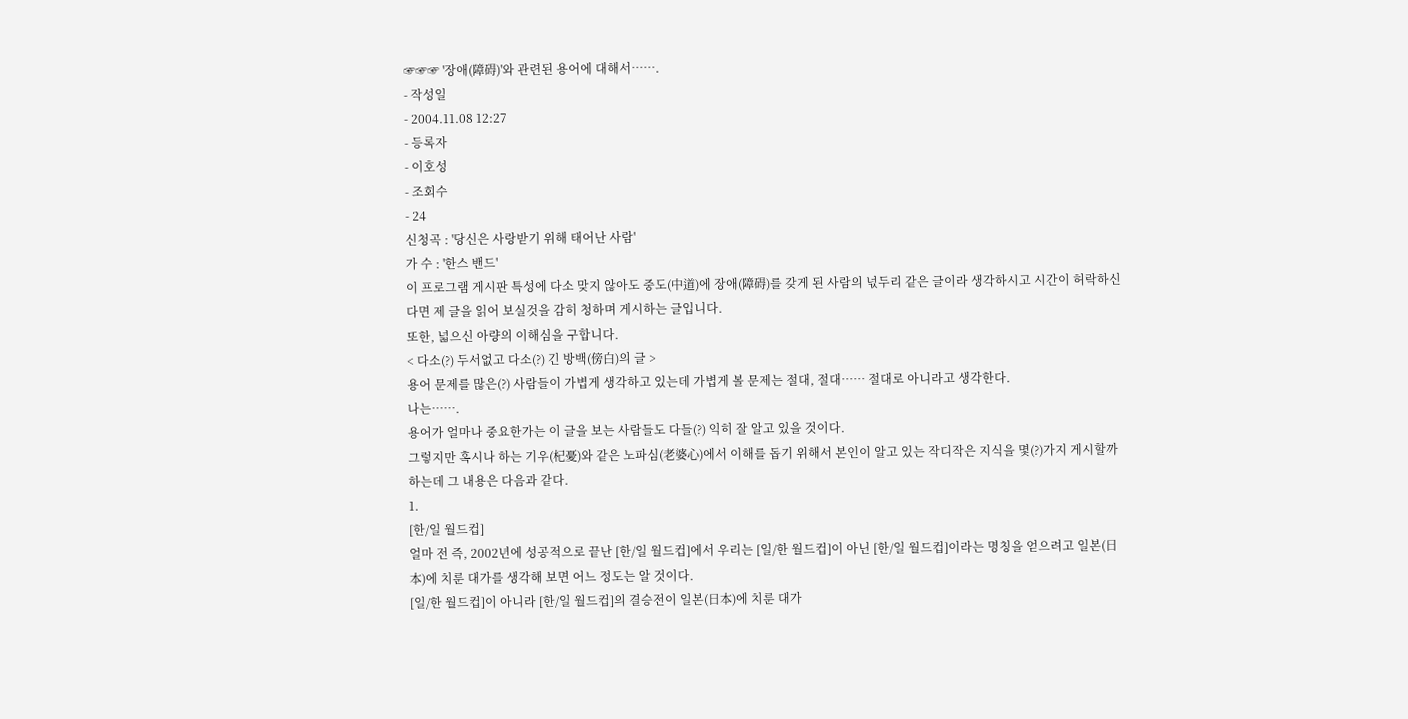☞☞☞ '장애(障碍)'와 관련된 용어에 대해서…….
- 작성일
- 2004.11.08 12:27
- 등록자
- 이호성
- 조회수
- 24
신청곡 : '당신은 사랑받기 위해 태어난 사람'
가 수 : '한스 밴드'
이 프로그램 게시판 특성에 다소 맞지 않아도 중도(中道)에 장애(障碍)를 갖게 된 사람의 넋두리 같은 글이라 생각하시고 시간이 허락하신다면 제 글을 읽어 보실것을 감히 청하며 게시하는 글입니다.
또한, 넓으신 아량의 이해심을 구합니다.
< 다소(?) 두서없고 다소(?) 긴 방백(傍白)의 글 >
용어 문제를 많은(?) 사람들이 가볍게 생각하고 있는데 가볍게 볼 문제는 절대, 절대…… 절대로 아니라고 생각한다.
나는…….
용어가 얼마나 중요한가는 이 글을 보는 사람들도 다들(?) 익히 잘 알고 있을 것이다.
그렇지만 혹시나 하는 기우(杞憂)와 같은 노파심(老婆心)에서 이해를 돕기 위해서 본인이 알고 있는 작디작은 지식을 몇(?)가지 게시할까 하는데 그 내용은 다음과 같다.
1.
[한/일 월드컵]
얼마 전 즉, 2002년에 성공적으로 끝난 [한/일 월드컵]에서 우리는 [일/한 월드컵]이 아닌 [한/일 월드컵]이라는 명칭을 얻으려고 일본(日本)에 치룬 대가를 생각해 보면 어느 정도는 알 것이다.
[일/한 월드컵]이 아니라 [한/일 월드컵]의 결승전이 일본(日本)에 치룬 대가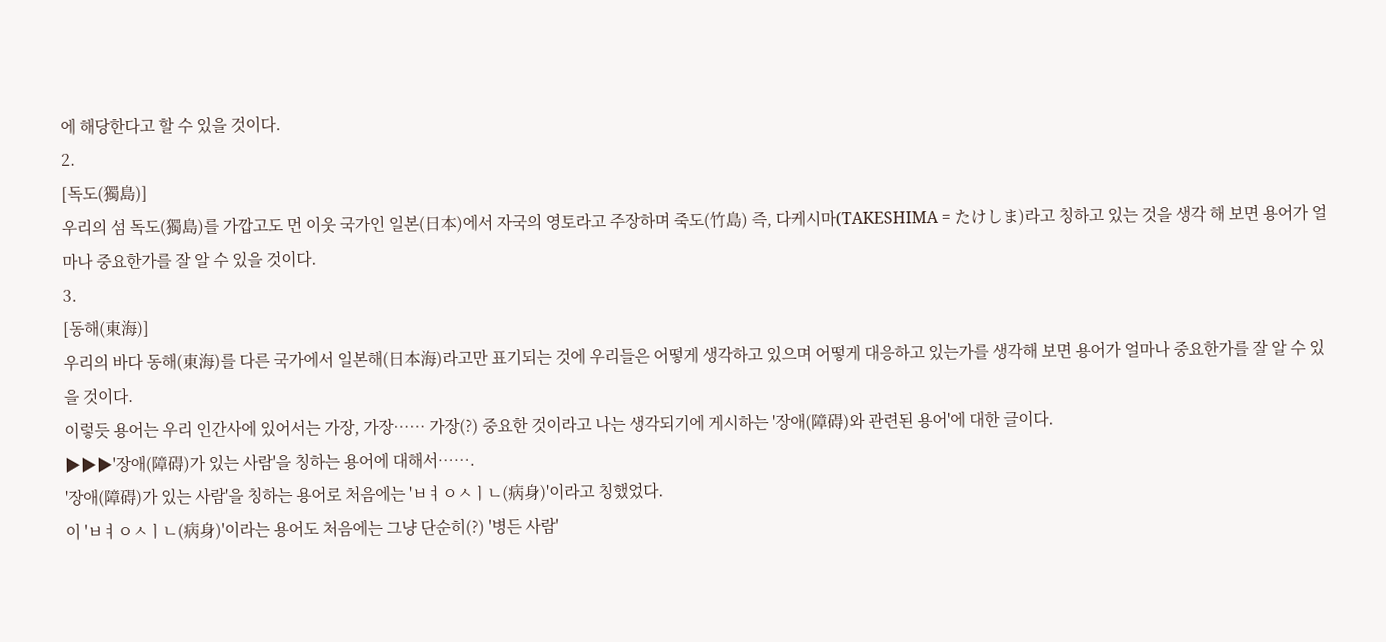에 해당한다고 할 수 있을 것이다.
2.
[독도(獨島)]
우리의 섬 독도(獨島)를 가깝고도 먼 이웃 국가인 일본(日本)에서 자국의 영토라고 주장하며 죽도(竹島) 즉, 다케시마(TAKESHIMA = たけしま)라고 칭하고 있는 것을 생각 해 보면 용어가 얼마나 중요한가를 잘 알 수 있을 것이다.
3.
[동해(東海)]
우리의 바다 동해(東海)를 다른 국가에서 일본해(日本海)라고만 표기되는 것에 우리들은 어떻게 생각하고 있으며 어떻게 대응하고 있는가를 생각해 보면 용어가 얼마나 중요한가를 잘 알 수 있을 것이다.
이렇듯 용어는 우리 인간사에 있어서는 가장, 가장…… 가장(?) 중요한 것이라고 나는 생각되기에 게시하는 '장애(障碍)와 관련된 용어'에 대한 글이다.
▶▶▶'장애(障碍)가 있는 사람'을 칭하는 용어에 대해서…….
'장애(障碍)가 있는 사람'을 칭하는 용어로 처음에는 'ㅂㅕㅇㅅㅣㄴ(病身)'이라고 칭했었다.
이 'ㅂㅕㅇㅅㅣㄴ(病身)'이라는 용어도 처음에는 그냥 단순히(?) '병든 사람'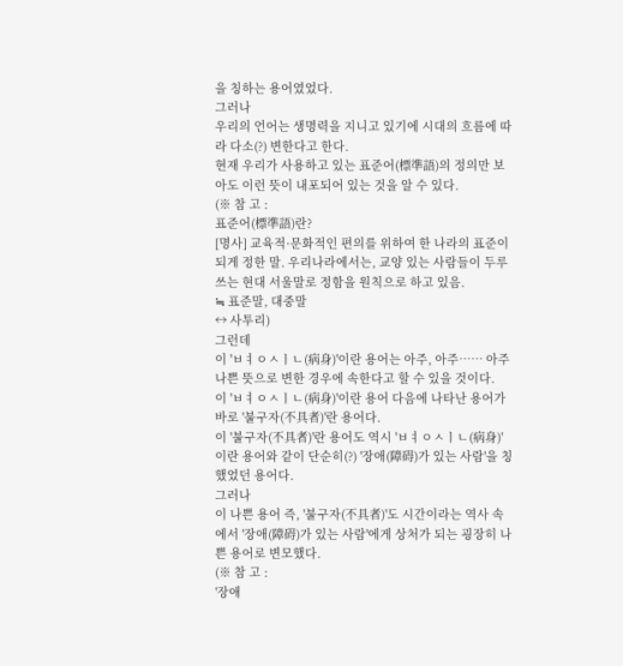을 칭하는 용어였었다.
그러나
우리의 언어는 생명력을 지니고 있기에 시대의 흐름에 따라 다소(?) 변한다고 한다.
현재 우리가 사용하고 있는 표준어(標準語)의 정의만 보아도 이런 뜻이 내포되어 있는 것을 알 수 있다.
(※ 참 고 :
표준어(標準語)란?
[명사] 교육적·문화적인 편의를 위하여 한 나라의 표준이 되게 정한 말. 우리나라에서는, 교양 있는 사람들이 두루 쓰는 현대 서울말로 정함을 원칙으로 하고 있음.
≒ 표준말, 대중말
↔ 사투리)
그런데
이 'ㅂㅕㅇㅅㅣㄴ(病身)'이란 용어는 아주, 아주…… 아주 나쁜 뜻으로 변한 경우에 속한다고 할 수 있을 것이다.
이 'ㅂㅕㅇㅅㅣㄴ(病身)'이란 용어 다음에 나타난 용어가 바로 '불구자(不具者)'란 용어다.
이 '불구자(不具者)'란 용어도 역시 'ㅂㅕㅇㅅㅣㄴ(病身)'이란 용어와 같이 단순히(?) '장애(障碍)가 있는 사람'을 칭했었던 용어다.
그러나
이 나쁜 용어 즉, '불구자(不具者)'도 시간이라는 역사 속에서 '장애(障碍)가 있는 사람'에게 상처가 되는 굉장히 나쁜 용어로 변모했다.
(※ 참 고 :
'장애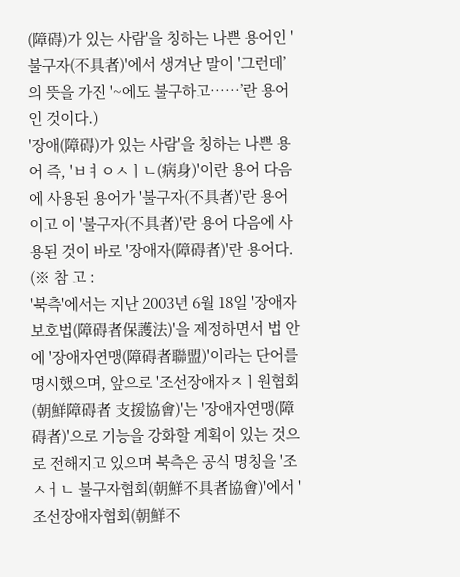(障碍)가 있는 사람'을 칭하는 나쁜 용어인 '불구자(不具者)'에서 생겨난 말이 '그런데’의 뜻을 가진 '~에도 불구하고……’란 용어인 것이다.)
'장애(障碍)가 있는 사람'을 칭하는 나쁜 용어 즉, 'ㅂㅕㅇㅅㅣㄴ(病身)'이란 용어 다음에 사용된 용어가 '불구자(不具者)'란 용어이고 이 '불구자(不具者)'란 용어 다음에 사용된 것이 바로 '장애자(障碍者)'란 용어다.
(※ 참 고 :
'북측'에서는 지난 2003년 6월 18일 '장애자보호법(障碍者保護法)'을 제정하면서 법 안에 '장애자연맹(障碍者聯盟)'이라는 단어를 명시했으며, 앞으로 '조선장애자ㅈㅣ원협회(朝鮮障碍者 支援協會)'는 '장애자연맹(障碍者)'으로 기능을 강화할 계획이 있는 것으로 전해지고 있으며 북측은 공식 명칭을 '조ㅅㅓㄴ 불구자협회(朝鮮不具者協會)'에서 '조선장애자협회(朝鮮不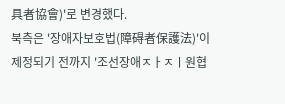具者協會)'로 변경했다.
북측은 '장애자보호법(障碍者保護法)'이 제정되기 전까지 '조선장애ㅈㅏㅈㅣ원협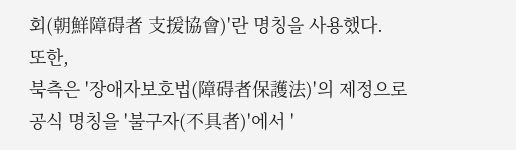회(朝鮮障碍者 支援協會)'란 명칭을 사용했다.
또한,
북측은 '장애자보호법(障碍者保護法)'의 제정으로 공식 명칭을 '불구자(不具者)'에서 '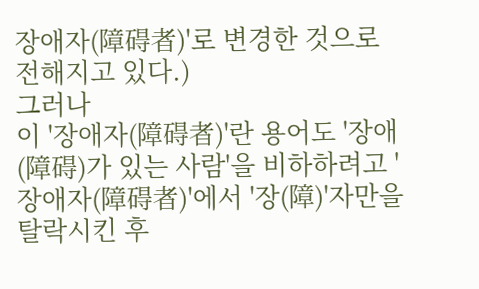장애자(障碍者)'로 변경한 것으로 전해지고 있다.)
그러나
이 '장애자(障碍者)'란 용어도 '장애(障碍)가 있는 사람'을 비하하려고 '장애자(障碍者)'에서 '장(障)'자만을 탈락시킨 후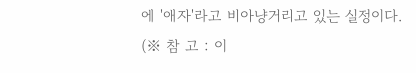에 '애자'라고 비아냥거리고 있는 실정이다.
(※ 참 고 : 이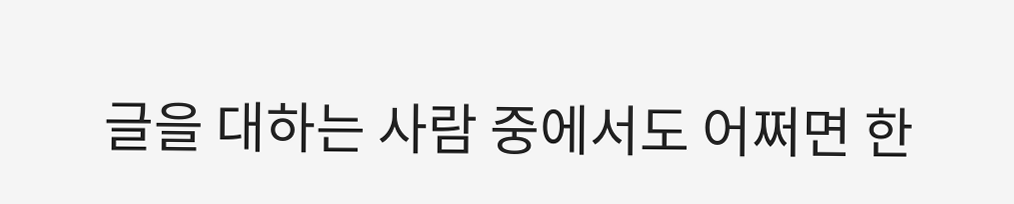글을 대하는 사람 중에서도 어쩌면 한